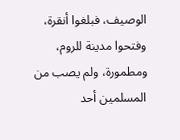الوصيف، فبلغوا أنقرة، وفتحوا مدينة للروم، ومطمورة، ولم يصب من المسلمين أحد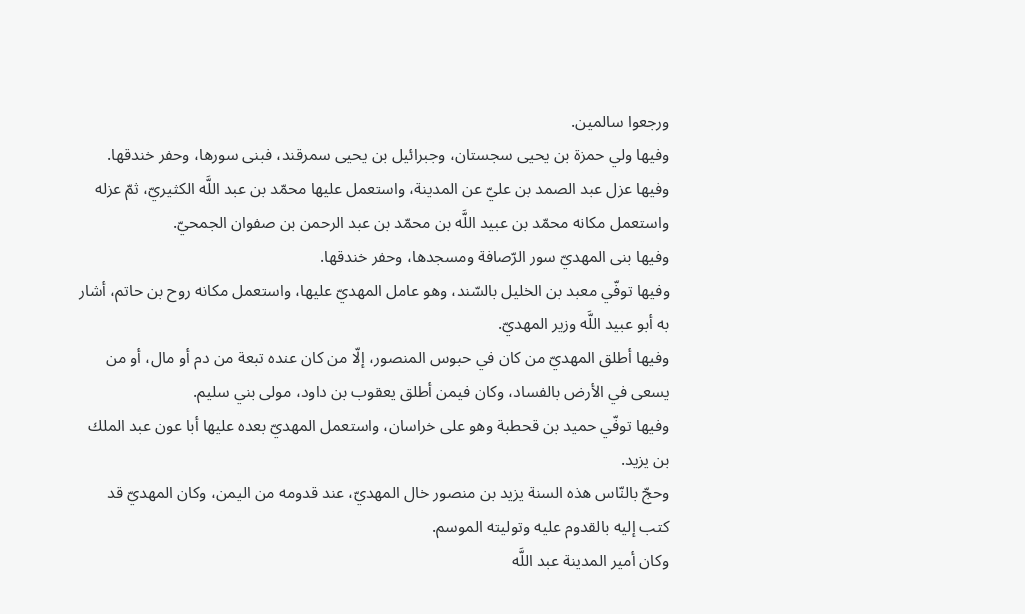ورجعوا سالمين.
وفيها ولي حمزة بن يحيى سجستان، وجبرائيل بن يحيى سمرقند، فبنى سورها، وحفر خندقها.
وفيها عزل عبد الصمد بن عليّ عن المدينة، واستعمل عليها محمّد بن عبد اللَّه الكثيريّ، ثمّ عزله واستعمل مكانه محمّد بن عبيد اللَّه بن محمّد بن عبد الرحمن بن صفوان الجمحيّ.
وفيها بنى المهديّ سور الرّصافة ومسجدها، وحفر خندقها.
وفيها توفّي معبد بن الخليل بالسّند، وهو عامل المهديّ عليها، واستعمل مكانه روح بن حاتم، أشار به أبو عبيد اللَّه وزير المهديّ.
وفيها أطلق المهديّ من كان في حبوس المنصور، إلّا من كان عنده تبعة من دم أو مال، أو من يسعى في الأرض بالفساد، وكان فيمن أطلق يعقوب بن داود، مولى بني سليم.
وفيها توفّي حميد بن قحطبة وهو على خراسان، واستعمل المهديّ بعده عليها أبا عون عبد الملك بن يزيد.
وحجّ بالنّاس هذه السنة يزيد بن منصور خال المهديّ، عند قدومه من اليمن، وكان المهديّ قد كتب إليه بالقدوم عليه وتوليته الموسم.
وكان أمير المدينة عبد اللَّه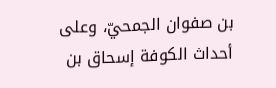بن صفوان الجمحيّ، وعلى أحداث الكوفة إسحاق بن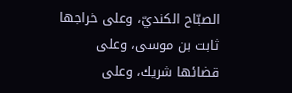الصبّاح الكنديّ، وعلى خراجها ثابت بن موسى، وعلى قضائها شريك، وعلى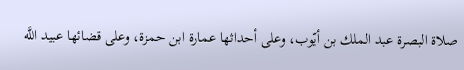صلاة البصرة عبد الملك بن أيّوب، وعلى أحداثها عمارة ابن حمزة، وعلى قضائها عبيد اللَّه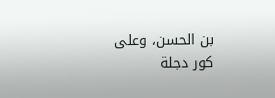بن الحسن، وعلى كور دجلة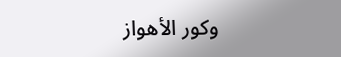وكور الأهواز